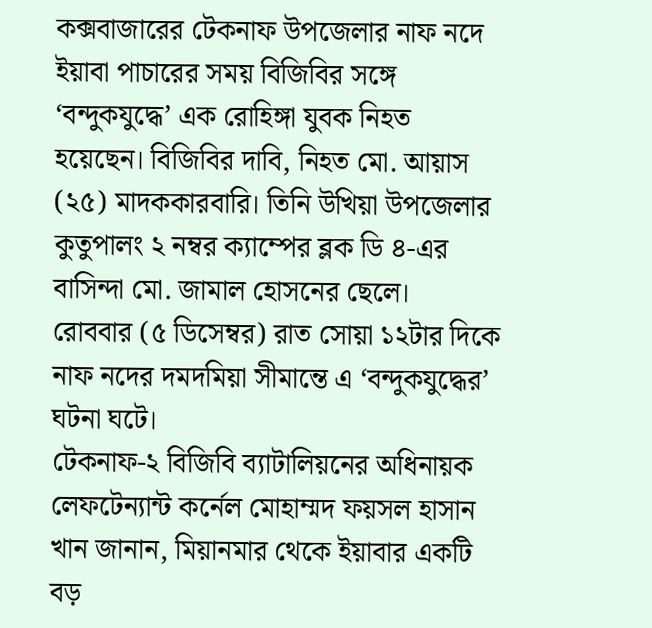কক্সবাজারের টেকনাফ উপজেলার নাফ নদে ইয়াবা পাচারের সময় বিজিবির সঙ্গে ‘বন্দুকযুদ্ধে’ এক রোহিঙ্গা যুবক নিহত হয়েছেন। বিজিবির দাবি, নিহত মো. আয়াস (২৫) মাদককারবারি। তিনি উখিয়া উপজেলার কুতুপালং ২ নম্বর ক্যাম্পের ব্লক ডি ৪-এর বাসিন্দা মো. জামাল হোসনের ছেলে।
রোববার (৫ ডিসেম্বর) রাত সোয়া ১২টার দিকে নাফ নদের দমদমিয়া সীমান্তে এ ‘বন্দুকযুদ্ধের’ ঘটনা ঘটে।
টেকনাফ-২ বিজিবি ব্যাটালিয়নের অধিনায়ক লেফটেন্যান্ট কর্নেল মোহাম্মদ ফয়সল হাসান খান জানান, মিয়ানমার থেকে ইয়াবার একটি বড়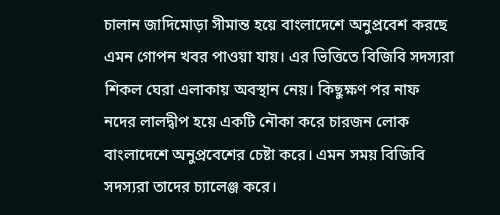চালান জাদিমোড়া সীমান্ত হয়ে বাংলাদেশে অনুপ্রবেশ করছে এমন গোপন খবর পাওয়া যায়। এর ভিত্তিতে বিজিবি সদস্যরা শিকল ঘেরা এলাকায় অবস্থান নেয়। কিছুক্ষণ পর নাফ নদের লালদ্বীপ হয়ে একটি নৌকা করে চারজন লোক বাংলাদেশে অনুপ্রবেশের চেষ্টা করে। এমন সময় বিজিবি সদস্যরা তাদের চ্যালেঞ্জ করে।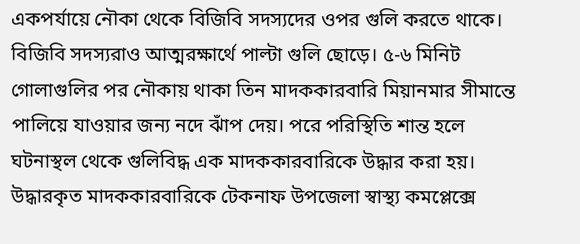একপর্যায়ে নৌকা থেকে বিজিবি সদস্যদের ওপর গুলি করতে থাকে। বিজিবি সদস্যরাও আত্মরক্ষার্থে পাল্টা গুলি ছোড়ে। ৫-৬ মিনিট গোলাগুলির পর নৌকায় থাকা তিন মাদককারবারি মিয়ানমার সীমান্তে পালিয়ে যাওয়ার জন্য নদে ঝাঁপ দেয়। পরে পরিস্থিতি শান্ত হলে ঘটনাস্থল থেকে গুলিবিদ্ধ এক মাদককারবারিকে উদ্ধার করা হয়।
উদ্ধারকৃত মাদককারবারিকে টেকনাফ উপজেলা স্বাস্থ্য কমপ্লেক্সে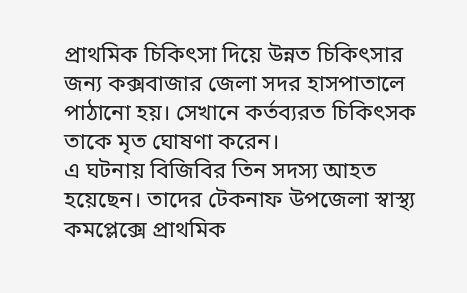প্রাথমিক চিকিৎসা দিয়ে উন্নত চিকিৎসার জন্য কক্সবাজার জেলা সদর হাসপাতালে পাঠানো হয়। সেখানে কর্তব্যরত চিকিৎসক তাকে মৃত ঘোষণা করেন।
এ ঘটনায় বিজিবির তিন সদস্য আহত হয়েছেন। তাদের টেকনাফ উপজেলা স্বাস্থ্য কমপ্লেক্সে প্রাথমিক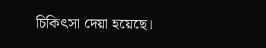চিকিৎসা দেয়া হয়েছে।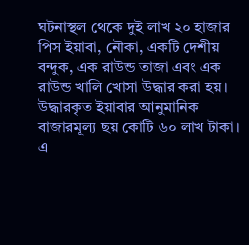ঘটনাস্থল থেকে দুই লাখ ২০ হাজার পিস ইয়াবা, নৌকা, একটি দেশীয় বন্দুক, এক রাউন্ড তাজা এবং এক রাউন্ড খালি খোসা উদ্ধার করা হয়। উদ্ধারকৃত ইয়াবার আনুমানিক বাজারমূল্য ছয় কোটি ৬০ লাখ টাকা। এ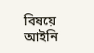বিষয়ে আইনি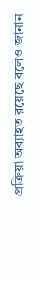প্রক্রিয়া অব্যাহত রয়েছে বলেও জানান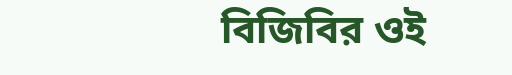বিজিবির ওই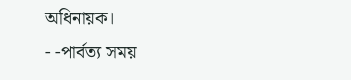অধিনায়ক।
- -পার্বত্য সময়